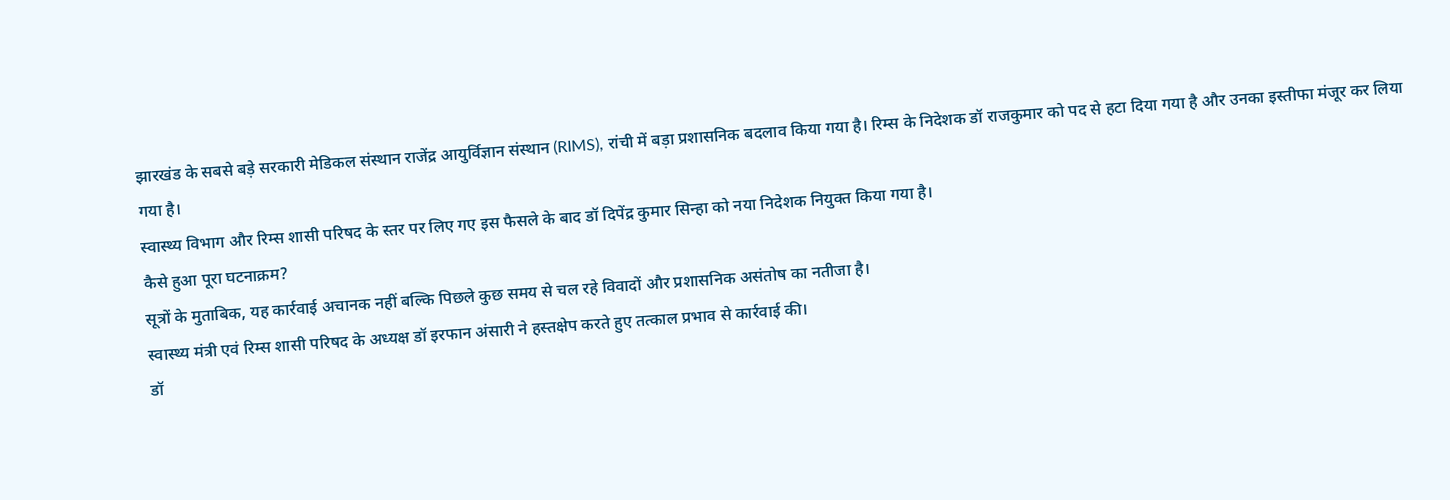झारखंड के सबसे बड़े सरकारी मेडिकल संस्थान राजेंद्र आयुर्विज्ञान संस्थान (RIMS), रांची में बड़ा प्रशासनिक बदलाव किया गया है। रिम्स के निदेशक डॉ राजकुमार को पद से हटा दिया गया है और उनका इस्तीफा मंजूर कर लिया गया है।
स्वास्थ्य विभाग और रिम्स शासी परिषद के स्तर पर लिए गए इस फैसले के बाद डॉ दिपेंद्र कुमार सिन्हा को नया निदेशक नियुक्त किया गया है।
कैसे हुआ पूरा घटनाक्रम?
सूत्रों के मुताबिक, यह कार्रवाई अचानक नहीं बल्कि पिछले कुछ समय से चल रहे विवादों और प्रशासनिक असंतोष का नतीजा है।
स्वास्थ्य मंत्री एवं रिम्स शासी परिषद के अध्यक्ष डॉ इरफान अंसारी ने हस्तक्षेप करते हुए तत्काल प्रभाव से कार्रवाई की।
डॉ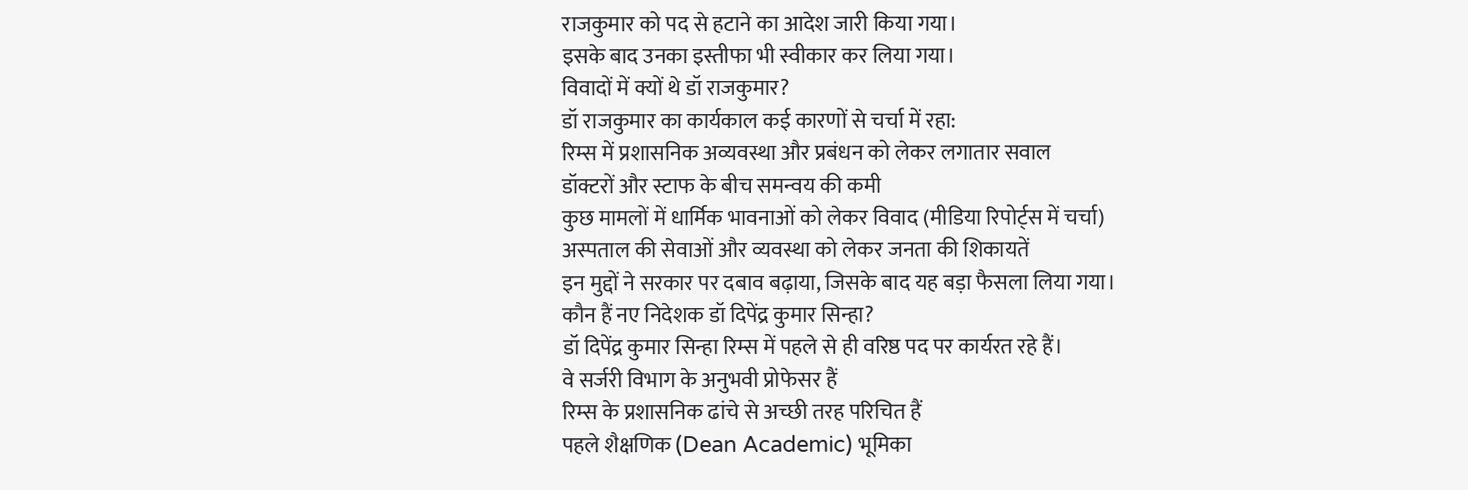राजकुमार को पद से हटाने का आदेश जारी किया गया।
इसके बाद उनका इस्तीफा भी स्वीकार कर लिया गया।
विवादों में क्यों थे डॉ राजकुमार?
डॉ राजकुमार का कार्यकाल कई कारणों से चर्चा में रहा:
रिम्स में प्रशासनिक अव्यवस्था और प्रबंधन को लेकर लगातार सवाल
डॉक्टरों और स्टाफ के बीच समन्वय की कमी
कुछ मामलों में धार्मिक भावनाओं को लेकर विवाद (मीडिया रिपोर्ट्स में चर्चा)
अस्पताल की सेवाओं और व्यवस्था को लेकर जनता की शिकायतें
इन मुद्दों ने सरकार पर दबाव बढ़ाया, जिसके बाद यह बड़ा फैसला लिया गया।
कौन हैं नए निदेशक डॉ दिपेंद्र कुमार सिन्हा?
डॉ दिपेंद्र कुमार सिन्हा रिम्स में पहले से ही वरिष्ठ पद पर कार्यरत रहे हैं।
वे सर्जरी विभाग के अनुभवी प्रोफेसर हैं
रिम्स के प्रशासनिक ढांचे से अच्छी तरह परिचित हैं
पहले शैक्षणिक (Dean Academic) भूमिका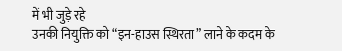में भी जुड़े रहे
उनकी नियुक्ति को “इन-हाउस स्थिरता” लाने के कदम के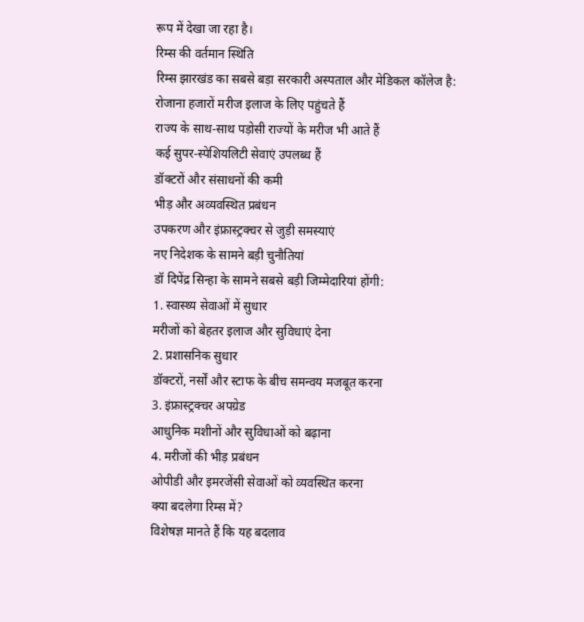रूप में देखा जा रहा है।
रिम्स की वर्तमान स्थिति
रिम्स झारखंड का सबसे बड़ा सरकारी अस्पताल और मेडिकल कॉलेज है:
रोजाना हजारों मरीज इलाज के लिए पहुंचते हैं
राज्य के साथ-साथ पड़ोसी राज्यों के मरीज भी आते हैं
कई सुपर-स्पेशियलिटी सेवाएं उपलब्ध हैं
डॉक्टरों और संसाधनों की कमी
भीड़ और अव्यवस्थित प्रबंधन
उपकरण और इंफ्रास्ट्रक्चर से जुड़ी समस्याएं
नए निदेशक के सामने बड़ी चुनौतियां
डॉ दिपेंद्र सिन्हा के सामने सबसे बड़ी जिम्मेदारियां होंगी:
1. स्वास्थ्य सेवाओं में सुधार
मरीजों को बेहतर इलाज और सुविधाएं देना
2. प्रशासनिक सुधार
डॉक्टरों, नर्सों और स्टाफ के बीच समन्वय मजबूत करना
3. इंफ्रास्ट्रक्चर अपग्रेड
आधुनिक मशीनों और सुविधाओं को बढ़ाना
4. मरीजों की भीड़ प्रबंधन
ओपीडी और इमरजेंसी सेवाओं को व्यवस्थित करना
क्या बदलेगा रिम्स में?
विशेषज्ञ मानते हैं कि यह बदलाव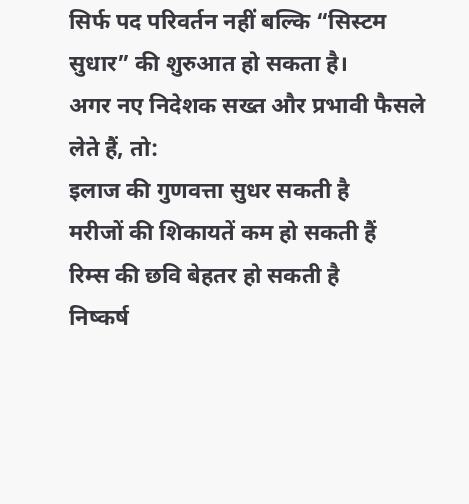सिर्फ पद परिवर्तन नहीं बल्कि “सिस्टम सुधार” की शुरुआत हो सकता है।
अगर नए निदेशक सख्त और प्रभावी फैसले लेते हैं, तो:
इलाज की गुणवत्ता सुधर सकती है
मरीजों की शिकायतें कम हो सकती हैं
रिम्स की छवि बेहतर हो सकती है
निष्कर्ष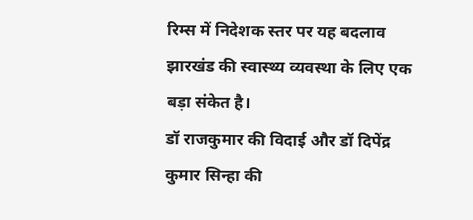रिम्स में निदेशक स्तर पर यह बदलाव झारखंड की स्वास्थ्य व्यवस्था के लिए एक बड़ा संकेत है।
डॉ राजकुमार की विदाई और डॉ दिपेंद्र कुमार सिन्हा की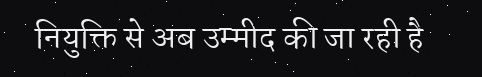नियुक्ति से अब उम्मीद की जा रही है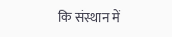कि संस्थान में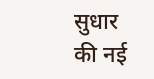सुधार की नई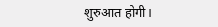शुरुआत होगी।